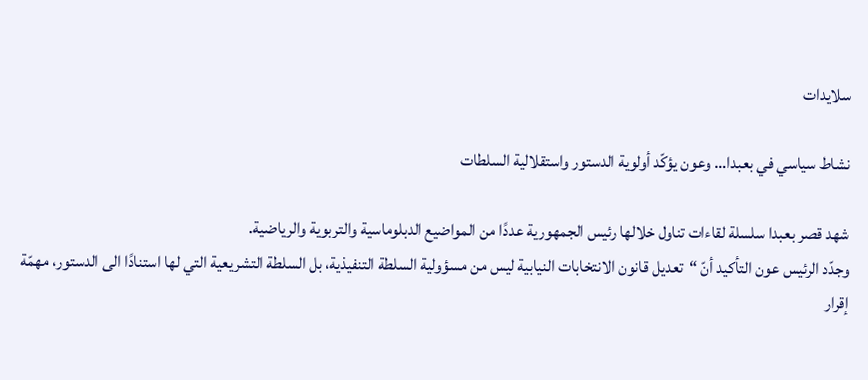سلايدات

نشاط سياسي في بعبدا… وعون يؤكّد أولوية الدستور واستقلالية السلطات

شهد قصر بعبدا سلسلة لقاءات تناول خلالها رئيس الجمهورية عددًا من المواضيع الدبلوماسية والتربوية والرياضية.
وجدّد الرئيس عون التأكيد أنّ “تعديل قانون الانتخابات النيابية ليس من مسؤولية السلطة التنفيذية، بل السلطة التشريعية التي لها استنادًا الى الدستور، مهمّة إقرار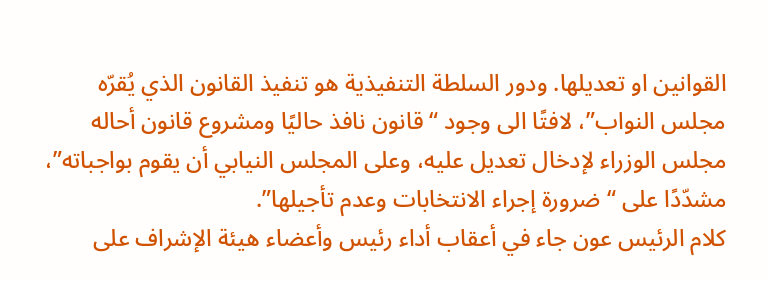القوانين او تعديلها. ودور السلطة التنفيذية هو تنفيذ القانون الذي يُقرّه مجلس النواب”، لافتًا الى وجود “قانون نافذ حاليًا ومشروع قانون أحاله مجلس الوزراء لإدخال تعديل عليه، وعلى المجلس النيابي أن يقوم بواجباته”، مشدّدًا على “ضرورة إجراء الانتخابات وعدم تأجيلها”.
كلام الرئيس عون جاء في أعقاب أداء رئيس وأعضاء هيئة الإشراف على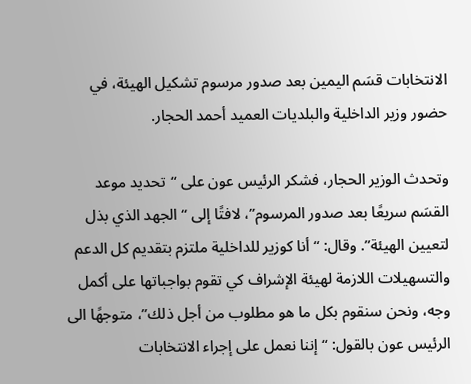الانتخابات قسَم اليمين بعد صدور مرسوم تشكيل الهيئة، في حضور وزير الداخلية والبلديات العميد أحمد الحجار.

وتحدث الوزير الحجار، فشكر الرئيس عون على “تحديد موعد القسَم سريعًا بعد صدور المرسوم”، لافتًا إلى “الجهد الذي بذل لتعيين الهيئة”. وقال: “أنا كوزير للداخلية ملتزم بتقديم كل الدعم والتسهيلات اللازمة لهيئة الإشراف كي تقوم بواجباتها على أكمل وجه، ونحن سنقوم بكل ما هو مطلوب من أجل ذلك”، متوجهًا الى الرئيس عون بالقول: “إننا نعمل على إجراء الانتخابات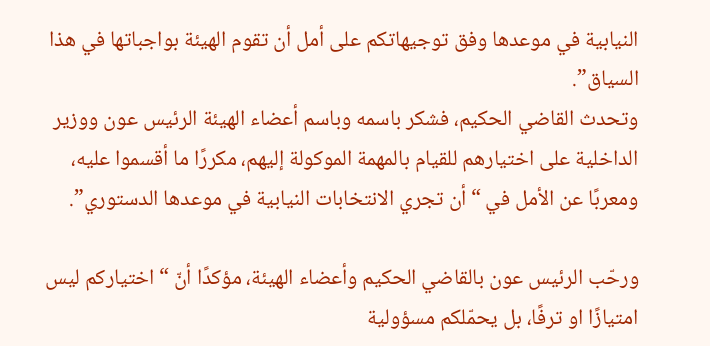النيابية في موعدها وفق توجيهاتكم على أمل أن تقوم الهيئة بواجباتها في هذا السياق”.
وتحدث القاضي الحكيم، فشكر باسمه وباسم أعضاء الهيئة الرئيس عون ووزير الداخلية على اختيارهم للقيام بالمهمة الموكولة إليهم، مكررًا ما أقسموا عليه، ومعربًا عن الأمل في “أن تجري الانتخابات النيابية في موعدها الدستوري”.

ورحّب الرئيس عون بالقاضي الحكيم وأعضاء الهيئة، مؤكدًا أنّ “اختياركم ليس امتيازًا او ترفًا، بل يحمّلكم مسؤولية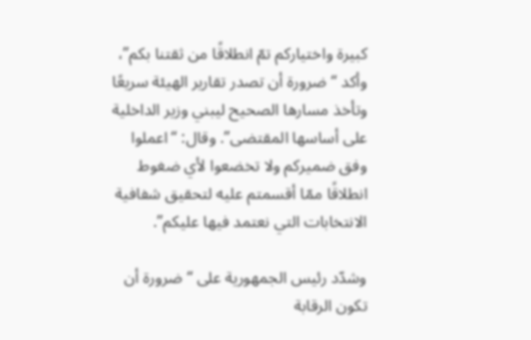كبيرة واختياركم تمّ انطلاقًا من ثقتنا بكم”، وأكد “ضرورة أن تصدر تقارير الهيئة سريعًا وتأخذ مسارها الصحيح ليبني وزير الداخلية على أساسها المقتضى”. وقال: “اعملوا وفق ضميركم ولا تخضعوا لأي ضغوط انطلاقًا ممّا أقسمتم عليه لتحقيق شفافية الانتخابات التي نعتمد فيها عليكم”.

وشدّد رئيس الجمهورية على “ضرورة أن تكون الرقابة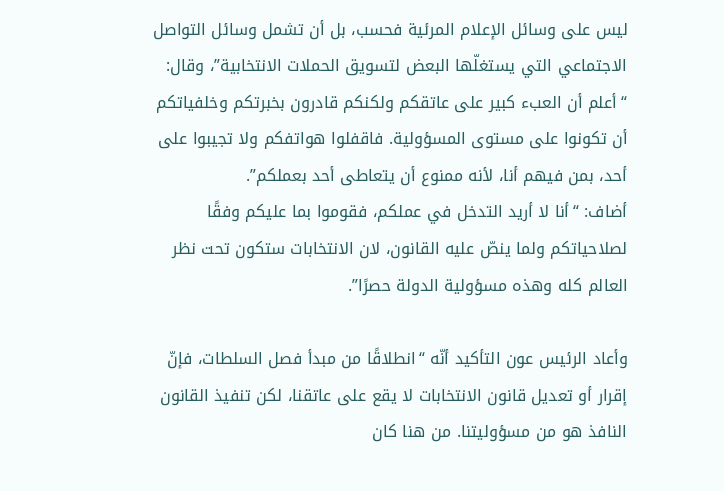ليس على وسائل الإعلام المرئية فحسب، بل أن تشمل وسائل التواصل الاجتماعي التي يستغلّها البعض لتسويق الحملات الانتخابية”، وقال: “أعلم أن العبء كبير على عاتقكم ولكنكم قادرون بخبرتكم وخلفياتكم أن تكونوا على مستوى المسؤولية. فاقفلوا هواتفكم ولا تجيبوا على أحد، بمن فيهم أنا، لأنه ممنوع أن يتعاطى أحد بعملكم”.
أضاف: “أنا لا أريد التدخل في عملكم، فقوموا بما عليكم وفقًا لصلاحياتكم ولما ينصّ عليه القانون، لان الانتخابات ستكون تحت نظر العالم كله وهذه مسؤولية الدولة حصرًا”.

وأعاد الرئيس عون التأكيد أنّه “انطلاقًا من مبدأ فصل السلطات، فإنّ إقرار أو تعديل قانون الانتخابات لا يقع على عاتقنا، لكن تنفيذ القانون النافذ هو من مسؤوليتنا. من هنا كان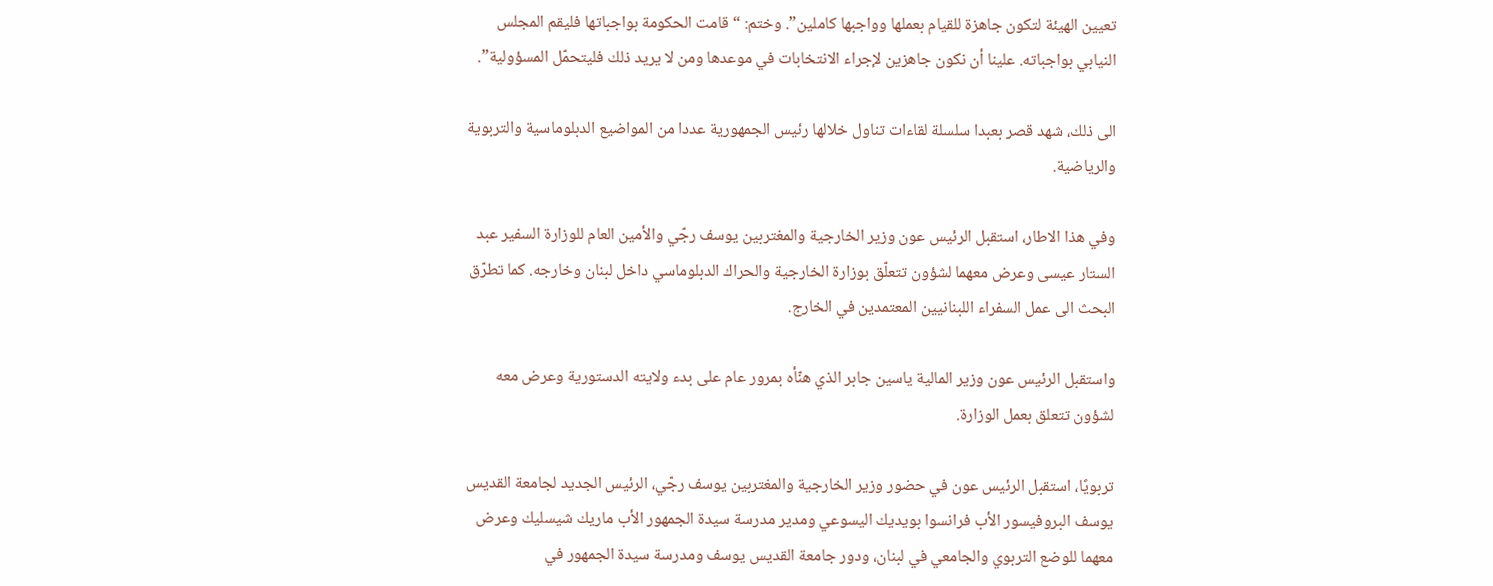تعيين الهيئة لتكون جاهزة للقيام بعملها وواجبها كاملين”. وختم: “قامت الحكومة بواجباتها فليقم المجلس النيابي بواجباته. علينا أن نكون جاهزين لإجراء الانتخابات في موعدها ومن لا يريد ذلك فليتحمّل المسؤولية”.

الى ذلك، شهد قصر بعبدا سلسلة لقاءات تناول خلالها رئيس الجمهورية عددا من المواضيع الدبلوماسية والتربوية والرياضية.

وفي هذا الاطار، استقبل الرئيس عون وزير الخارجية والمغتربين يوسف رجّي والأمين العام للوزارة السفير عبد الستار عيسى وعرض معهما لشؤون تتعلّق بوزارة الخارجية والحراك الدبلوماسي داخل لبنان وخارجه. كما تطرّق البحث الى عمل السفراء اللبنانيين المعتمدين في الخارج.

واستقبل الرئيس عون وزير المالية ياسين جابر الذي هنّأه بمرور عام على بدء ولايته الدستورية وعرض معه لشؤون تتعلق بعمل الوزارة.

تربويًا، استقبل الرئيس عون في حضور وزير الخارجية والمغتربين يوسف رجّي، الرئيس الجديد لجامعة القديس يوسف البروفيسور الأب فرانسوا بويديك اليسوعي ومدير مدرسة سيدة الجمهور الأب ماريك شيسليك وعرض معهما للوضع التربوي والجامعي في لبنان، ودور جامعة القديس يوسف ومدرسة سيدة الجمهور في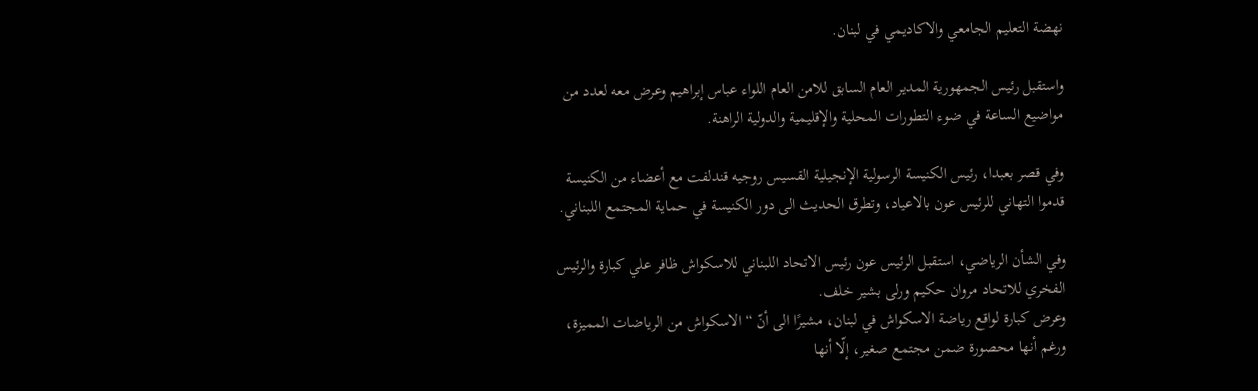نهضة التعليم الجامعي والاكاديمي في لبنان.

واستقبل رئيس الجمهورية المدير العام السابق للامن العام اللواء عباس إبراهيم وعرض معه لعدد من مواضيع الساعة في ضوء التطورات المحلية والإقليمية والدولية الراهنة.

وفي قصر بعبدا، رئيس الكنيسة الرسولية الإنجيلية القسيس روجيه قندلفت مع أعضاء من الكنيسة قدموا التهاني للرئيس عون بالاعياد، وتطرق الحديث الى دور الكنيسة في حماية المجتمع اللبناني.

وفي الشأن الرياضي، استقبل الرئيس عون رئيس الاتحاد اللبناني للاسكواش ظافر علي كبارة والرئيس الفخري للاتحاد مروان حكيم ورلى بشير خلف.
وعرض كبارة لواقع رياضة الاسكواش في لبنان، مشيرًا الى أنّ “الاسكواش من الرياضات المميزة، ورغم أنها محصورة ضمن مجتمع صغير، إلّا أنها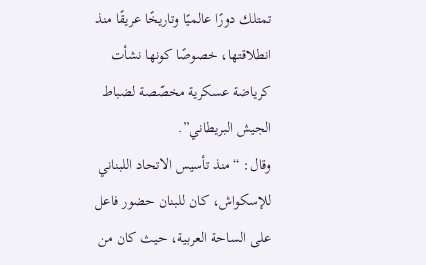تمتلك دورًا عالميًا وتاريخًا عريقًا منذ انطلاقتها، خصوصًا كونها نشأت كرياضة عسكرية مخصّصة لضباط الجيش البريطاني”.
وقال: “منذ تأسيس الاتحاد اللبناني للإسكواش، كان للبنان حضور فاعل على الساحة العربية، حيث كان من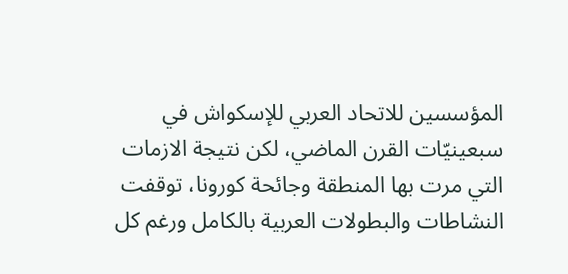المؤسسين للاتحاد العربي للإسكواش في سبعينيّات القرن الماضي، لكن نتيجة الازمات التي مرت بها المنطقة وجائحة كورونا، توقفت النشاطات والبطولات العربية بالكامل ورغم كل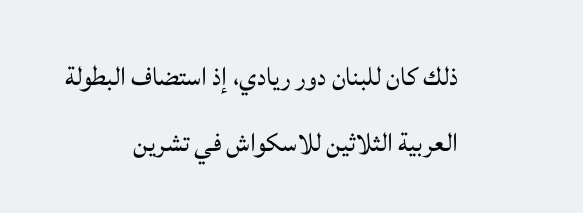ذلك كان للبنان دور ريادي، إذ استضاف البطولة العربية الثلاثين للاسكواش في تشرين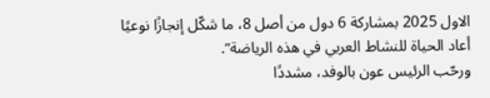الاول 2025 بمشاركة 6 دول من أصل 8، ما شكّل إنجازًا نوعيًا أعاد الحياة للنشاط العربي في هذه الرياضة”.
ورحّب الرئيس عون بالوفد، مشددًا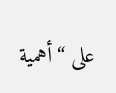على “أهمية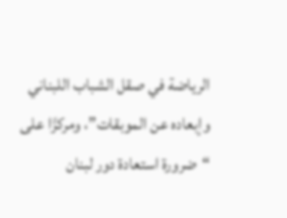الرياضة في صقل الشباب اللبناني وإبعاده عن الموبقات”، ومركزًا على “ضرورة استعادة دور لبنان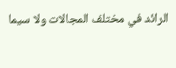الرائد في مختلف المجالات ولا سيما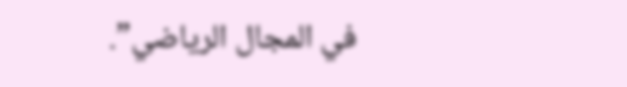في المجال الرياضي”.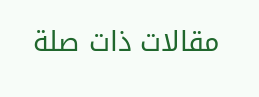مقالات ذات صلة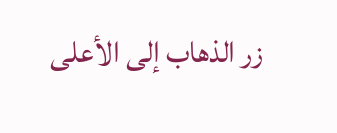زر الذهاب إلى الأعلى